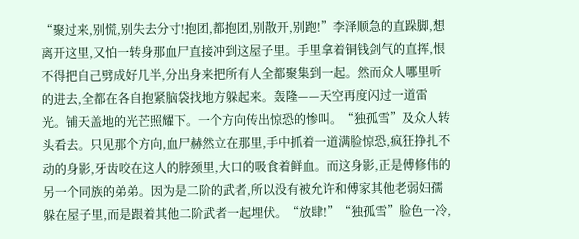“聚过来,别慌,别失去分寸!抱团,都抱团,别散开,别跑!”李泽顺急的直跺脚,想离开这里,又怕一转身那血尸直接冲到这屋子里。手里拿着铜钱剑气的直挥,恨不得把自己劈成好几半,分出身来把所有人全都聚集到一起。然而众人哪里听的进去,全都在各自抱紧脑袋找地方躲起来。轰隆——天空再度闪过一道雷光。铺天盖地的光芒照耀下。一个方向传出惊恐的惨叫。“独孤雪”及众人转头看去。只见那个方向,血尸赫然立在那里,手中抓着一道满脸惊恐,疯狂挣扎不动的身影,牙齿咬在这人的脖颈里,大口的吸食着鲜血。而这身影,正是傅修伟的另一个同族的弟弟。因为是二阶的武者,所以没有被允许和傅家其他老弱妇孺躲在屋子里,而是跟着其他二阶武者一起埋伏。“放肆!”“独孤雪”脸色一冷,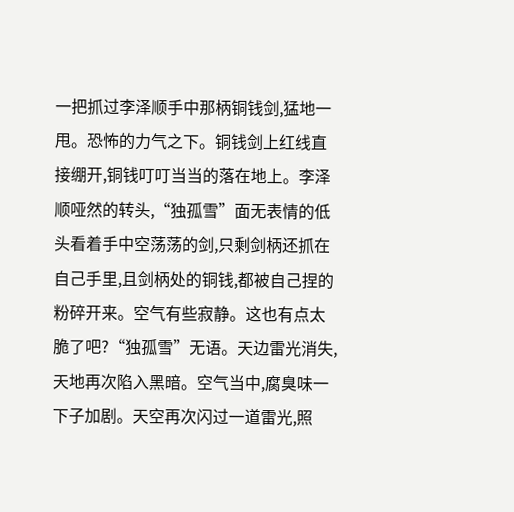一把抓过李泽顺手中那柄铜钱剑,猛地一甩。恐怖的力气之下。铜钱剑上红线直接绷开,铜钱叮叮当当的落在地上。李泽顺哑然的转头,“独孤雪”面无表情的低头看着手中空荡荡的剑,只剩剑柄还抓在自己手里,且剑柄处的铜钱,都被自己捏的粉碎开来。空气有些寂静。这也有点太脆了吧?“独孤雪”无语。天边雷光消失,天地再次陷入黑暗。空气当中,腐臭味一下子加剧。天空再次闪过一道雷光,照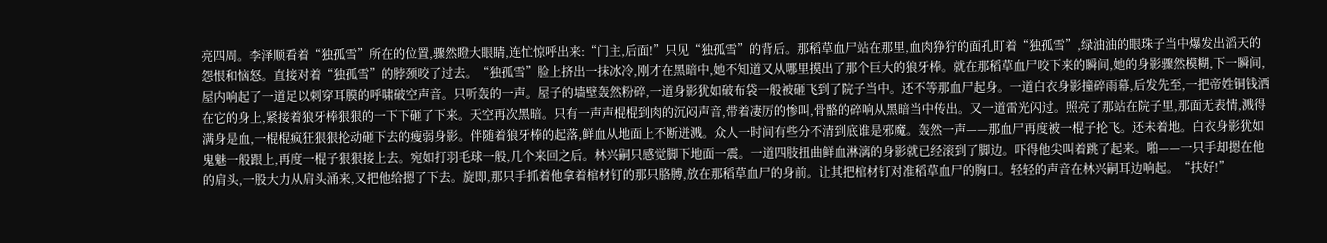亮四周。李泽顺看着“独孤雪”所在的位置,骤然瞪大眼睛,连忙惊呼出来:“门主,后面!”只见“独孤雪”的背后。那稻草血尸站在那里,血肉狰狞的面孔盯着“独孤雪”,绿油油的眼珠子当中爆发出滔天的怨恨和恼怒。直接对着“独孤雪”的脖颈咬了过去。“独孤雪”脸上挤出一抹冰冷,刚才在黑暗中,她不知道又从哪里摸出了那个巨大的狼牙棒。就在那稻草血尸咬下来的瞬间,她的身影骤然模糊,下一瞬间,屋内响起了一道足以刺穿耳膜的呼啸破空声音。只听轰的一声。屋子的墙壁轰然粉碎,一道身影犹如破布袋一般被砸飞到了院子当中。还不等那血尸起身。一道白衣身影撞碎雨幕,后发先至,一把帝姓铜钱洒在它的身上,紧接着狼牙棒狠狠的一下下砸了下来。天空再次黑暗。只有一声声棍棍到肉的沉闷声音,带着凄厉的惨叫,骨骼的碎响从黑暗当中传出。又一道雷光闪过。照亮了那站在院子里,那面无表情,溅得满身是血,一棍棍疯狂狠狠抡动砸下去的瘦弱身影。伴随着狼牙棒的起落,鲜血从地面上不断迸溅。众人一时间有些分不清到底谁是邪魔。轰然一声——那血尸再度被一棍子抡飞。还未着地。白衣身影犹如鬼魅一般跟上,再度一棍子狠狠接上去。宛如打羽毛球一般,几个来回之后。林兴嗣只感觉脚下地面一震。一道四肢扭曲鲜血淋漓的身影就已经滚到了脚边。吓得他尖叫着跳了起来。啪——一只手却摁在他的肩头,一股大力从肩头涌来,又把他给摁了下去。旋即,那只手抓着他拿着棺材钉的那只胳膊,放在那稻草血尸的身前。让其把棺材钉对准稻草血尸的胸口。轻轻的声音在林兴嗣耳边响起。“扶好!”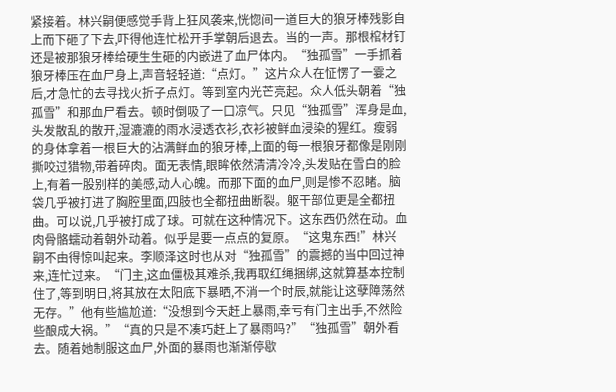紧接着。林兴嗣便感觉手背上狂风袭来,恍惚间一道巨大的狼牙棒残影自上而下砸了下去,吓得他连忙松开手掌朝后退去。当的一声。那根棺材钉还是被那狼牙棒给硬生生砸的内嵌进了血尸体内。“独孤雪”一手抓着狼牙棒压在血尸身上,声音轻轻道:“点灯。”这片众人在怔愣了一霎之后,才急忙的去寻找火折子点灯。等到室内光芒亮起。众人低头朝着“独孤雪”和那血尸看去。顿时倒吸了一口凉气。只见“独孤雪”浑身是血,头发散乱的散开,湿漉漉的雨水浸透衣衫,衣衫被鲜血浸染的猩红。瘦弱的身体拿着一根巨大的沾满鲜血的狼牙棒,上面的每一根狼牙都像是刚刚撕咬过猎物,带着碎肉。面无表情,眼眸依然清清冷冷,头发贴在雪白的脸上,有着一股别样的美感,动人心魄。而那下面的血尸,则是惨不忍睹。脑袋几乎被打进了胸腔里面,四肢也全都扭曲断裂。躯干部位更是全都扭曲。可以说,几乎被打成了球。可就在这种情况下。这东西仍然在动。血肉骨骼蠕动着朝外动着。似乎是要一点点的复原。“这鬼东西!”林兴嗣不由得惊叫起来。李顺泽这时也从对“独孤雪”的震撼的当中回过神来,连忙过来。“门主,这血僵极其难杀,我再取红绳捆绑,这就算基本控制住了,等到明日,将其放在太阳底下暴晒,不消一个时辰,就能让这孽障荡然无存。”他有些尴尬道:“没想到今天赶上暴雨,幸亏有门主出手,不然险些酿成大祸。”“真的只是不凑巧赶上了暴雨吗?”“独孤雪”朝外看去。随着她制服这血尸,外面的暴雨也渐渐停歇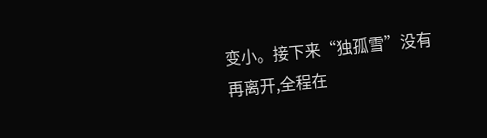变小。接下来“独孤雪”没有再离开,全程在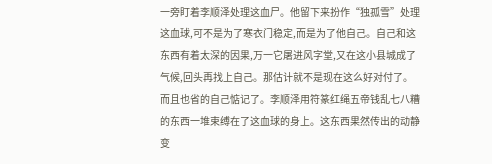一旁盯着李顺泽处理这血尸。他留下来扮作“独孤雪”处理这血球,可不是为了寒衣门稳定,而是为了他自己。自己和这东西有着太深的因果,万一它屠进风字堂,又在这小县城成了气候,回头再找上自己。那估计就不是现在这么好对付了。而且也省的自己惦记了。李顺泽用符篆红绳五帝钱乱七八糟的东西一堆束缚在了这血球的身上。这东西果然传出的动静变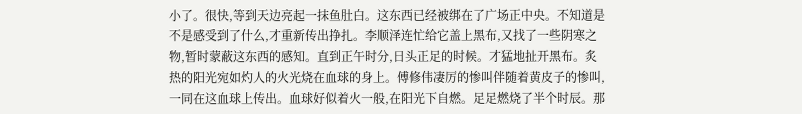小了。很快,等到天边亮起一抹鱼肚白。这东西已经被绑在了广场正中央。不知道是不是感受到了什么,才重新传出挣扎。李顺泽连忙给它盖上黑布,又找了一些阴寒之物,暂时蒙蔽这东西的感知。直到正午时分,日头正足的时候。才猛地扯开黑布。炙热的阳光宛如灼人的火光烧在血球的身上。傅修伟凄厉的惨叫伴随着黄皮子的惨叫,一同在这血球上传出。血球好似着火一般,在阳光下自燃。足足燃烧了半个时辰。那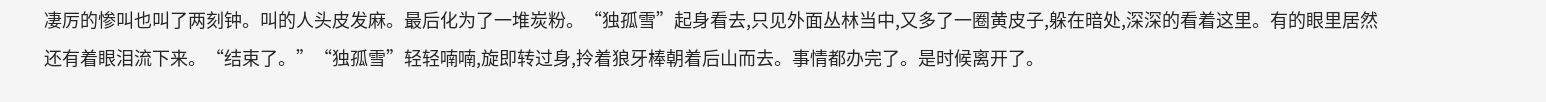凄厉的惨叫也叫了两刻钟。叫的人头皮发麻。最后化为了一堆炭粉。“独孤雪”起身看去,只见外面丛林当中,又多了一圈黄皮子,躲在暗处,深深的看着这里。有的眼里居然还有着眼泪流下来。“结束了。”“独孤雪”轻轻喃喃,旋即转过身,拎着狼牙棒朝着后山而去。事情都办完了。是时候离开了。